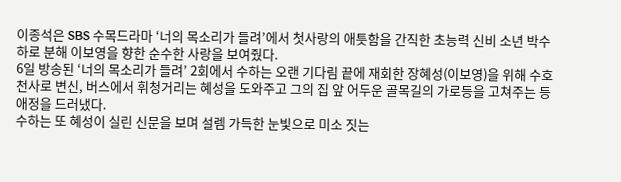이종석은 SBS 수목드라마 ‘너의 목소리가 들려’에서 첫사랑의 애틋함을 간직한 초능력 신비 소년 박수하로 분해 이보영을 향한 순수한 사랑을 보여줬다.
6일 방송된 ‘너의 목소리가 들려’ 2회에서 수하는 오랜 기다림 끝에 재회한 장혜성(이보영)을 위해 수호천사로 변신, 버스에서 휘청거리는 혜성을 도와주고 그의 집 앞 어두운 골목길의 가로등을 고쳐주는 등 애정을 드러냈다.
수하는 또 혜성이 실린 신문을 보며 설렘 가득한 눈빛으로 미소 짓는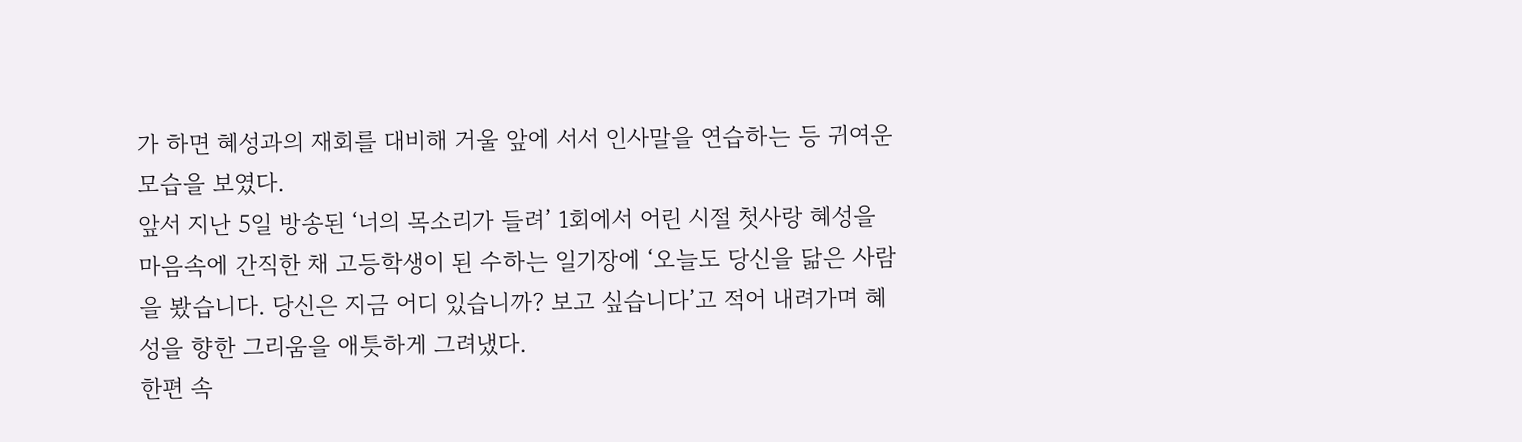가 하면 혜성과의 재회를 대비해 거울 앞에 서서 인사말을 연습하는 등 귀여운 모습을 보였다.
앞서 지난 5일 방송된 ‘너의 목소리가 들려’ 1회에서 어린 시절 첫사랑 혜성을 마음속에 간직한 채 고등학생이 된 수하는 일기장에 ‘오늘도 당신을 닮은 사람을 봤습니다. 당신은 지금 어디 있습니까? 보고 싶습니다’고 적어 내려가며 혜성을 향한 그리움을 애틋하게 그려냈다.
한편 속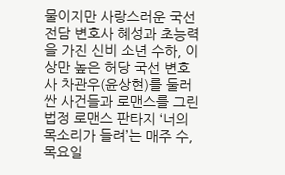물이지만 사랑스러운 국선전담 변호사 혜성과 초능력을 가진 신비 소년 수하, 이상만 높은 허당 국선 변호사 차관우(윤상현)를 둘러싼 사건들과 로맨스를 그린 법정 로맨스 판타지 ‘너의 목소리가 들려’는 매주 수, 목요일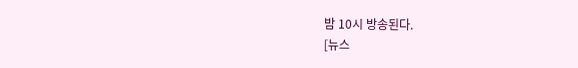밤 10시 방송된다.
[뉴스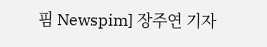핌 Newspim] 장주연 기자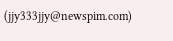(jjy333jjy@newspim.com)